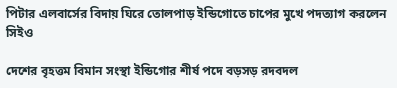পিটার এলবার্সের বিদায় ঘিরে তোলপাড় ইন্ডিগোতে চাপের মুখে পদত্যাগ করলেন সিইও

দেশের বৃহত্তম বিমান সংস্থা ইন্ডিগোর শীর্ষ পদে বড়সড় রদবদল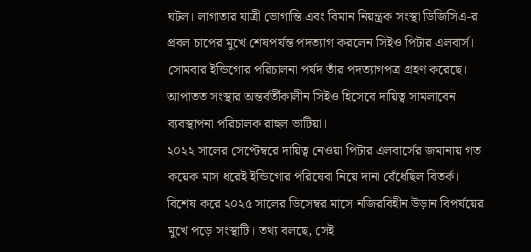ঘটল। লাগাতার যাত্রী ভোগান্তি এবং বিমান নিয়ন্ত্রক সংস্থা ডিজিসিএ-র প্রবল চাপের মুখে শেষপর্যন্ত পদত্যাগ করলেন সিইও পিটার এলবার্স। সোমবার ইন্ডিগোর পরিচালনা পর্ষদ তাঁর পদত্যাগপত্র গ্রহণ করেছে। আপাতত সংস্থার অন্তর্বর্তীকালীন সিইও হিসেবে দায়িত্ব সামলাবেন ব্যবস্থাপনা পরিচালক রাহুল ভাটিয়া।
২০২২ সালের সেপ্টেম্বরে দায়িত্ব নেওয়া পিটার এলবার্সের জমানায় গত কয়েক মাস ধরেই ইন্ডিগোর পরিষেবা নিয়ে দানা বেঁধেছিল বিতর্ক। বিশেষ করে ২০২৫ সালের ডিসেম্বর মাসে নজিরবিহীন উড়ান বিপর্যয়ের মুখে পড়ে সংস্থাটি। তথ্য বলছে, সেই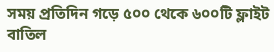সময় প্রতিদিন গড়ে ৫০০ থেকে ৬০০টি ফ্লাইট বাতিল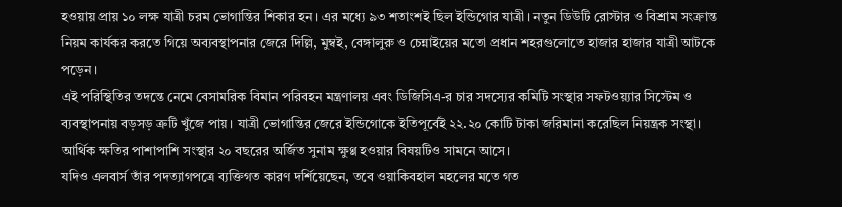হওয়ায় প্রায় ১০ লক্ষ যাত্রী চরম ভোগান্তির শিকার হন। এর মধ্যে ৯৩ শতাংশই ছিল ইন্ডিগোর যাত্রী। নতুন ডিউটি রোস্টার ও বিশ্রাম সংক্রান্ত নিয়ম কার্যকর করতে গিয়ে অব্যবস্থাপনার জেরে দিল্লি, মুম্বই, বেঙ্গালুরু ও চেন্নাইয়ের মতো প্রধান শহরগুলোতে হাজার হাজার যাত্রী আটকে পড়েন।
এই পরিস্থিতির তদন্তে নেমে বেসামরিক বিমান পরিবহন মন্ত্রণালয় এবং ডিজিসিএ-র চার সদস্যের কমিটি সংস্থার সফটওয়্যার সিস্টেম ও ব্যবস্থাপনায় বড়সড় ত্রুটি খুঁজে পায়। যাত্রী ভোগান্তির জেরে ইন্ডিগোকে ইতিপূর্বেই ২২.২০ কোটি টাকা জরিমানা করেছিল নিয়ন্ত্রক সংস্থা। আর্থিক ক্ষতির পাশাপাশি সংস্থার ২০ বছরের অর্জিত সুনাম ক্ষুণ্ণ হওয়ার বিষয়টিও সামনে আসে।
যদিও এলবার্স তাঁর পদত্যাগপত্রে ব্যক্তিগত কারণ দর্শিয়েছেন, তবে ওয়াকিবহাল মহলের মতে গত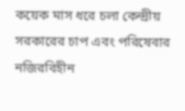কয়েক মাস ধরে চলা কেন্দ্রীয় সরকারের চাপ এবং পরিষেবার নজিরবিহীন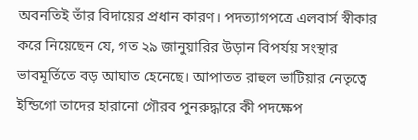অবনতিই তাঁর বিদায়ের প্রধান কারণ। পদত্যাগপত্রে এলবার্স স্বীকার করে নিয়েছেন যে, গত ২৯ জানুয়ারির উড়ান বিপর্যয় সংস্থার ভাবমূর্তিতে বড় আঘাত হেনেছে। আপাতত রাহুল ভাটিয়ার নেতৃত্বে ইন্ডিগো তাদের হারানো গৌরব পুনরুদ্ধারে কী পদক্ষেপ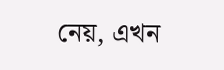নেয়, এখন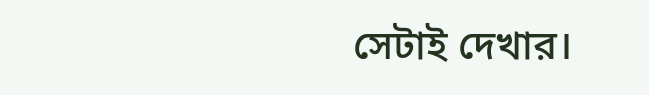সেটাই দেখার।